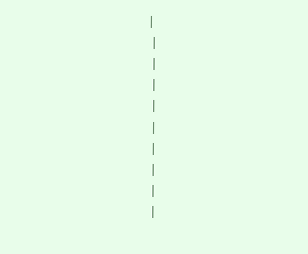|
 |
 |
 |
 |
 |
 |
 |
 |
 |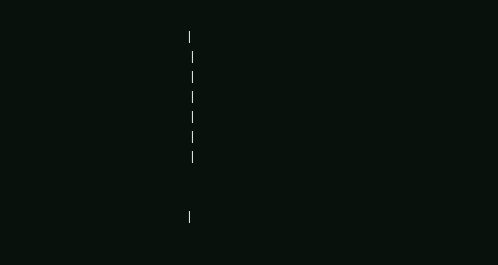|
 |
 |
 |
 |
 |
 |


|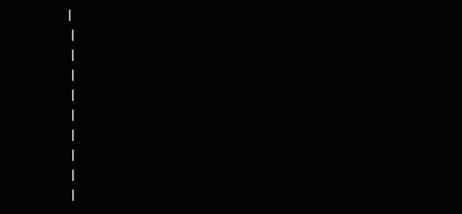|
 |
 |
 |
 |
 |
 |
 |
 |
 |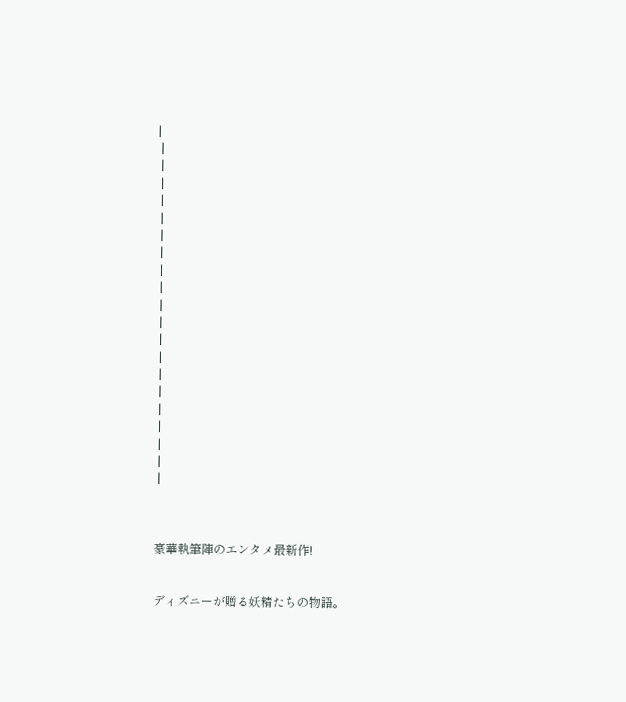|
 |
 |
 |
 |
 |
 |
 |
 |
 |
 |
 |
 |
 |
 |
 |
 |
 |
 |
 |
 |



豪華執筆陣のエンタメ最新作!


ディズニーが贈る妖精たちの物語。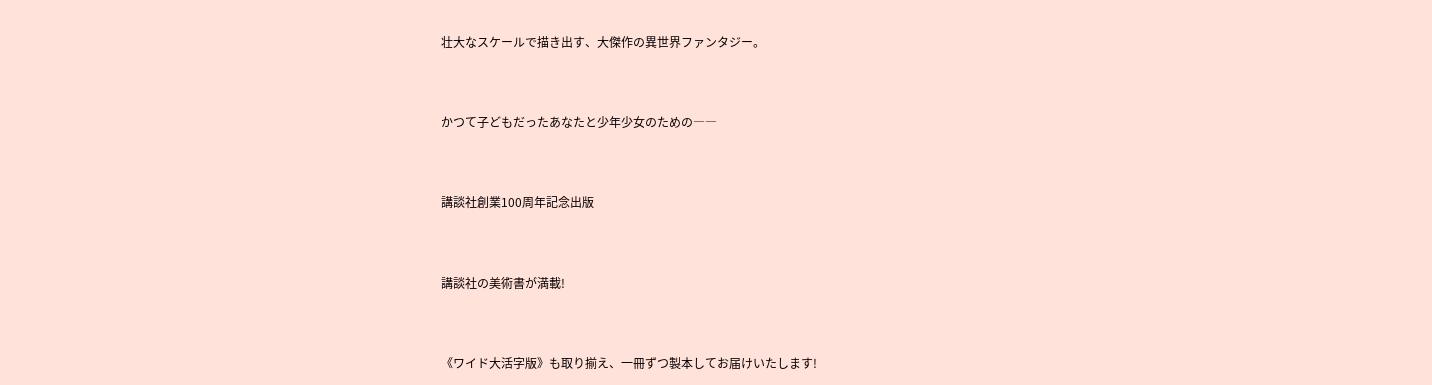壮大なスケールで描き出す、大傑作の異世界ファンタジー。


かつて子どもだったあなたと少年少女のための――


講談社創業100周年記念出版


講談社の美術書が満載!


《ワイド大活字版》も取り揃え、一冊ずつ製本してお届けいたします!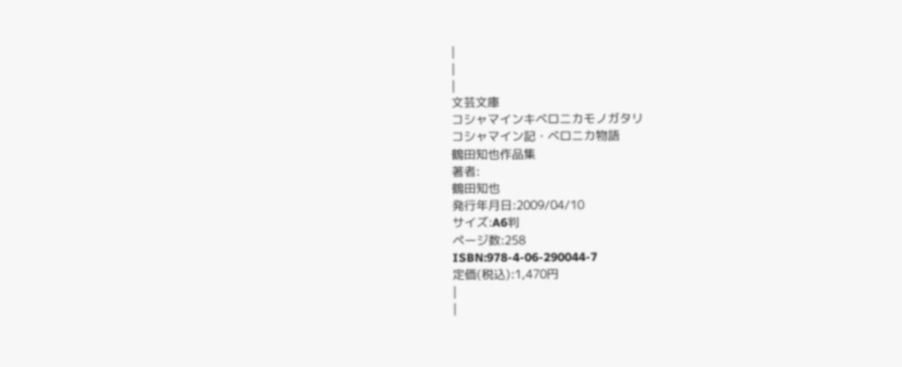|
|
|
文芸文庫
コシャマインキベロニカモノガタリ
コシャマイン記・ベロニカ物語
鶴田知也作品集
著者:
鶴田知也
発行年月日:2009/04/10
サイズ:A6判
ページ数:258
ISBN:978-4-06-290044-7
定価(税込):1,470円
|
|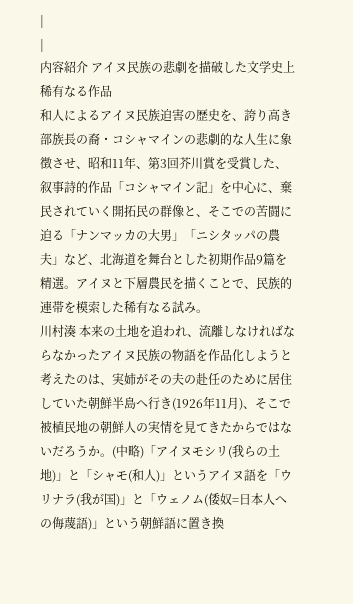|
|
内容紹介 アイヌ民族の悲劇を描破した文学史上稀有なる作品
和人によるアイヌ民族迫害の歴史を、誇り高き部族長の裔・コシャマインの悲劇的な人生に象徴させ、昭和11年、第3回芥川賞を受賞した、叙事詩的作品「コシャマイン記」を中心に、棄民されていく開拓民の群像と、そこでの苦闘に迫る「ナンマッカの大男」「ニシタッパの農夫」など、北海道を舞台とした初期作品9篇を精選。アイヌと下層農民を描くことで、民族的連帯を模索した稀有なる試み。
川村湊 本来の土地を追われ、流離しなければならなかったアイヌ民族の物語を作品化しようと考えたのは、実姉がその夫の赴任のために居住していた朝鮮半島へ行き(1926年11月)、そこで被植民地の朝鮮人の実情を見てきたからではないだろうか。(中略)「アイヌモシリ(我らの土地)」と「シャモ(和人)」というアイヌ語を「ウリナラ(我が国)」と「ウェノム(倭奴=日本人への侮蔑語)」という朝鮮語に置き換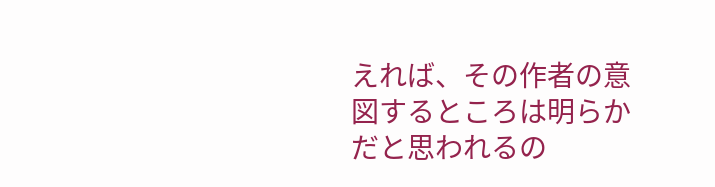えれば、その作者の意図するところは明らかだと思われるの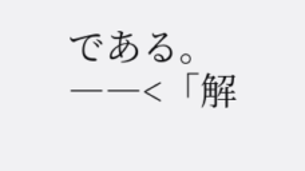である。――<「解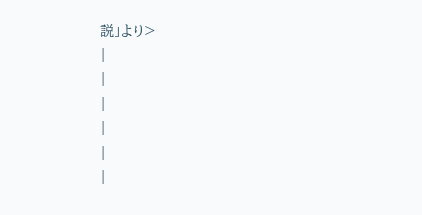説」より>
|
|
|
|
|
|